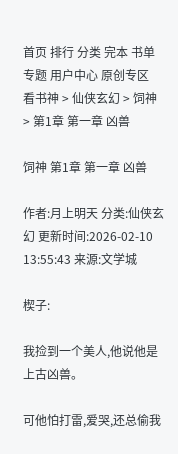首页 排行 分类 完本 书单 专题 用户中心 原创专区
看书神 > 仙侠玄幻 > 饲神 > 第1章 第一章 凶兽

饲神 第1章 第一章 凶兽

作者:月上明天 分类:仙侠玄幻 更新时间:2026-02-10 13:55:43 来源:文学城

楔子:

我捡到一个美人,他说他是上古凶兽。

可他怕打雷,爱哭,还总偷我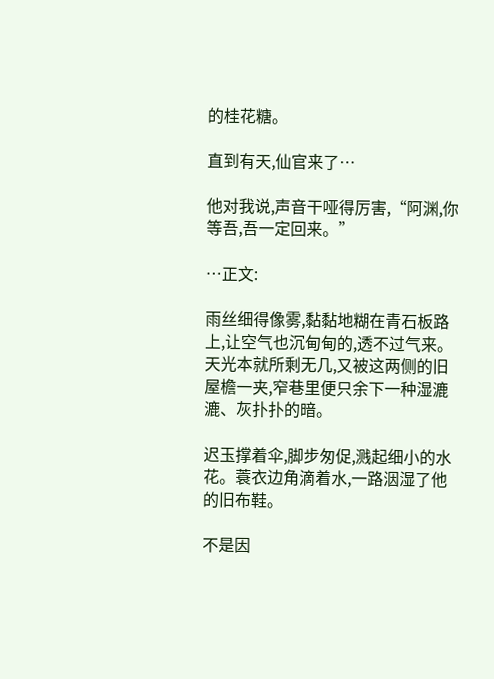的桂花糖。

直到有天,仙官来了…

他对我说,声音干哑得厉害,“阿渊,你等吾,吾一定回来。”

…正文:

雨丝细得像雾,黏黏地糊在青石板路上,让空气也沉甸甸的,透不过气来。天光本就所剩无几,又被这两侧的旧屋檐一夹,窄巷里便只余下一种湿漉漉、灰扑扑的暗。

迟玉撑着伞,脚步匆促,溅起细小的水花。蓑衣边角滴着水,一路洇湿了他的旧布鞋。

不是因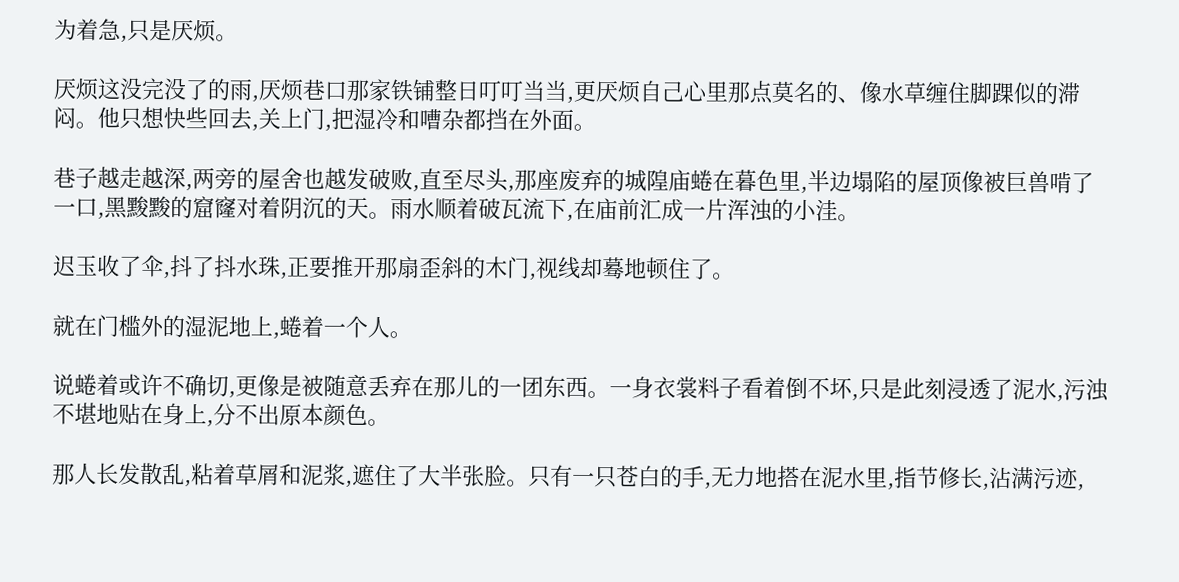为着急,只是厌烦。

厌烦这没完没了的雨,厌烦巷口那家铁铺整日叮叮当当,更厌烦自己心里那点莫名的、像水草缠住脚踝似的滞闷。他只想快些回去,关上门,把湿冷和嘈杂都挡在外面。

巷子越走越深,两旁的屋舍也越发破败,直至尽头,那座废弃的城隍庙蜷在暮色里,半边塌陷的屋顶像被巨兽啃了一口,黑黢黢的窟窿对着阴沉的天。雨水顺着破瓦流下,在庙前汇成一片浑浊的小洼。

迟玉收了伞,抖了抖水珠,正要推开那扇歪斜的木门,视线却蓦地顿住了。

就在门槛外的湿泥地上,蜷着一个人。

说蜷着或许不确切,更像是被随意丢弃在那儿的一团东西。一身衣裳料子看着倒不坏,只是此刻浸透了泥水,污浊不堪地贴在身上,分不出原本颜色。

那人长发散乱,粘着草屑和泥浆,遮住了大半张脸。只有一只苍白的手,无力地搭在泥水里,指节修长,沾满污迹,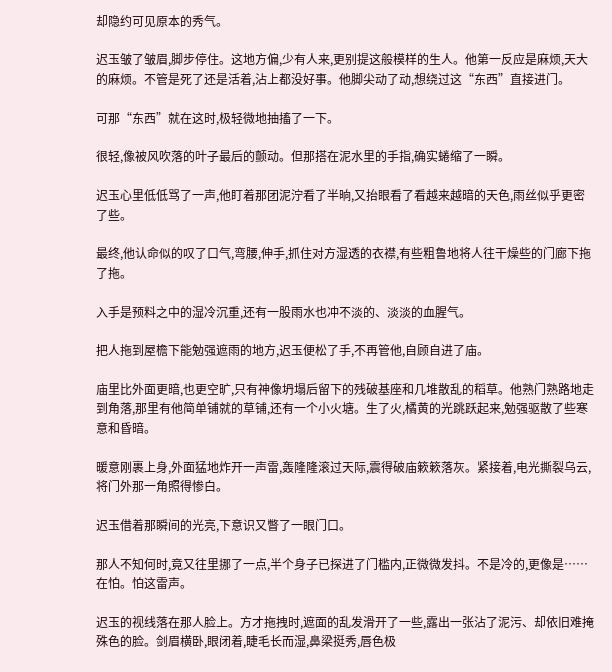却隐约可见原本的秀气。

迟玉皱了皱眉,脚步停住。这地方偏,少有人来,更别提这般模样的生人。他第一反应是麻烦,天大的麻烦。不管是死了还是活着,沾上都没好事。他脚尖动了动,想绕过这“东西”直接进门。

可那“东西”就在这时,极轻微地抽搐了一下。

很轻,像被风吹落的叶子最后的颤动。但那搭在泥水里的手指,确实蜷缩了一瞬。

迟玉心里低低骂了一声,他盯着那团泥泞看了半晌,又抬眼看了看越来越暗的天色,雨丝似乎更密了些。

最终,他认命似的叹了口气,弯腰,伸手,抓住对方湿透的衣襟,有些粗鲁地将人往干燥些的门廊下拖了拖。

入手是预料之中的湿冷沉重,还有一股雨水也冲不淡的、淡淡的血腥气。

把人拖到屋檐下能勉强遮雨的地方,迟玉便松了手,不再管他,自顾自进了庙。

庙里比外面更暗,也更空旷,只有神像坍塌后留下的残破基座和几堆散乱的稻草。他熟门熟路地走到角落,那里有他简单铺就的草铺,还有一个小火塘。生了火,橘黄的光跳跃起来,勉强驱散了些寒意和昏暗。

暖意刚裹上身,外面猛地炸开一声雷,轰隆隆滚过天际,震得破庙簌簌落灰。紧接着,电光撕裂乌云,将门外那一角照得惨白。

迟玉借着那瞬间的光亮,下意识又瞥了一眼门口。

那人不知何时,竟又往里挪了一点,半个身子已探进了门槛内,正微微发抖。不是冷的,更像是……在怕。怕这雷声。

迟玉的视线落在那人脸上。方才拖拽时,遮面的乱发滑开了一些,露出一张沾了泥污、却依旧难掩殊色的脸。剑眉横卧,眼闭着,睫毛长而湿,鼻梁挺秀,唇色极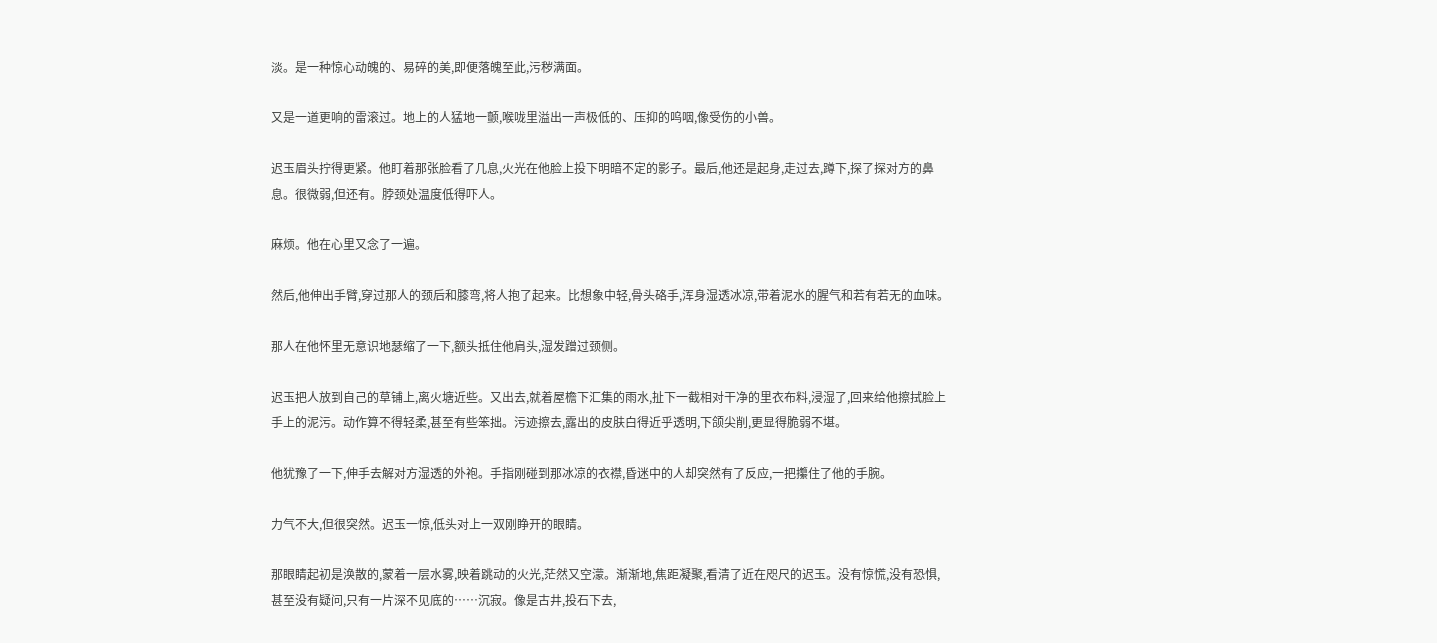淡。是一种惊心动魄的、易碎的美,即便落魄至此,污秽满面。

又是一道更响的雷滚过。地上的人猛地一颤,喉咙里溢出一声极低的、压抑的呜咽,像受伤的小兽。

迟玉眉头拧得更紧。他盯着那张脸看了几息,火光在他脸上投下明暗不定的影子。最后,他还是起身,走过去,蹲下,探了探对方的鼻息。很微弱,但还有。脖颈处温度低得吓人。

麻烦。他在心里又念了一遍。

然后,他伸出手臂,穿过那人的颈后和膝弯,将人抱了起来。比想象中轻,骨头硌手,浑身湿透冰凉,带着泥水的腥气和若有若无的血味。

那人在他怀里无意识地瑟缩了一下,额头抵住他肩头,湿发蹭过颈侧。

迟玉把人放到自己的草铺上,离火塘近些。又出去,就着屋檐下汇集的雨水,扯下一截相对干净的里衣布料,浸湿了,回来给他擦拭脸上手上的泥污。动作算不得轻柔,甚至有些笨拙。污迹擦去,露出的皮肤白得近乎透明,下颌尖削,更显得脆弱不堪。

他犹豫了一下,伸手去解对方湿透的外袍。手指刚碰到那冰凉的衣襟,昏迷中的人却突然有了反应,一把攥住了他的手腕。

力气不大,但很突然。迟玉一惊,低头对上一双刚睁开的眼睛。

那眼睛起初是涣散的,蒙着一层水雾,映着跳动的火光,茫然又空濛。渐渐地,焦距凝聚,看清了近在咫尺的迟玉。没有惊慌,没有恐惧,甚至没有疑问,只有一片深不见底的……沉寂。像是古井,投石下去,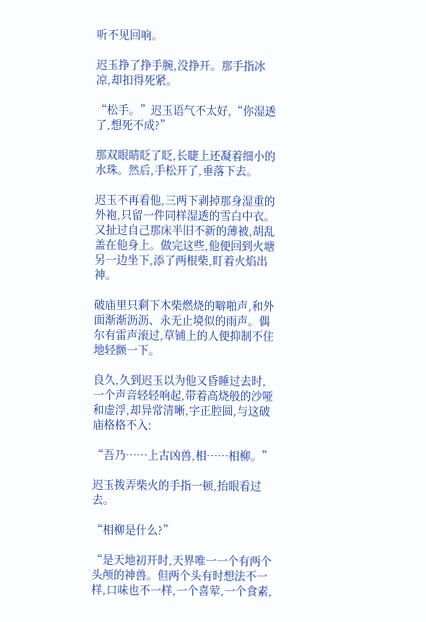听不见回响。

迟玉挣了挣手腕,没挣开。那手指冰凉,却扣得死紧。

“松手。”迟玉语气不太好,“你湿透了,想死不成?”

那双眼睛眨了眨,长睫上还凝着细小的水珠。然后,手松开了,垂落下去。

迟玉不再看他,三两下剥掉那身湿重的外袍,只留一件同样湿透的雪白中衣。又扯过自己那床半旧不新的薄被,胡乱盖在他身上。做完这些,他便回到火塘另一边坐下,添了两根柴,盯着火焰出神。

破庙里只剩下木柴燃烧的噼啪声,和外面渐渐沥沥、永无止境似的雨声。偶尔有雷声滚过,草铺上的人便抑制不住地轻颤一下。

良久,久到迟玉以为他又昏睡过去时,一个声音轻轻响起,带着高烧般的沙哑和虚浮,却异常清晰,字正腔圆,与这破庙格格不入:

“吾乃……上古凶兽,相……相柳。”

迟玉拨弄柴火的手指一顿,抬眼看过去。

“相柳是什么?”

“是天地初开时,天界唯一一个有两个头颅的神兽。但两个头有时想法不一样,口味也不一样,一个喜荤,一个食素,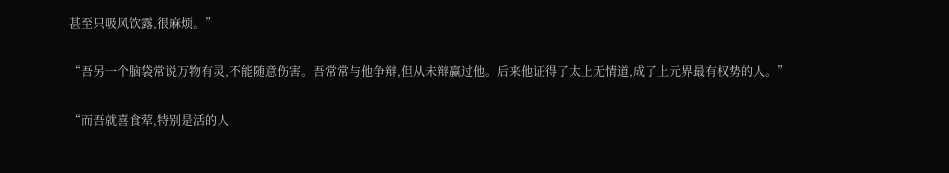甚至只吸风饮露,很麻烦。”

“吾另一个脑袋常说万物有灵,不能随意伤害。吾常常与他争辩,但从未辩赢过他。后来他证得了太上无情道,成了上元界最有权势的人。”

“而吾就喜食荤,特别是活的人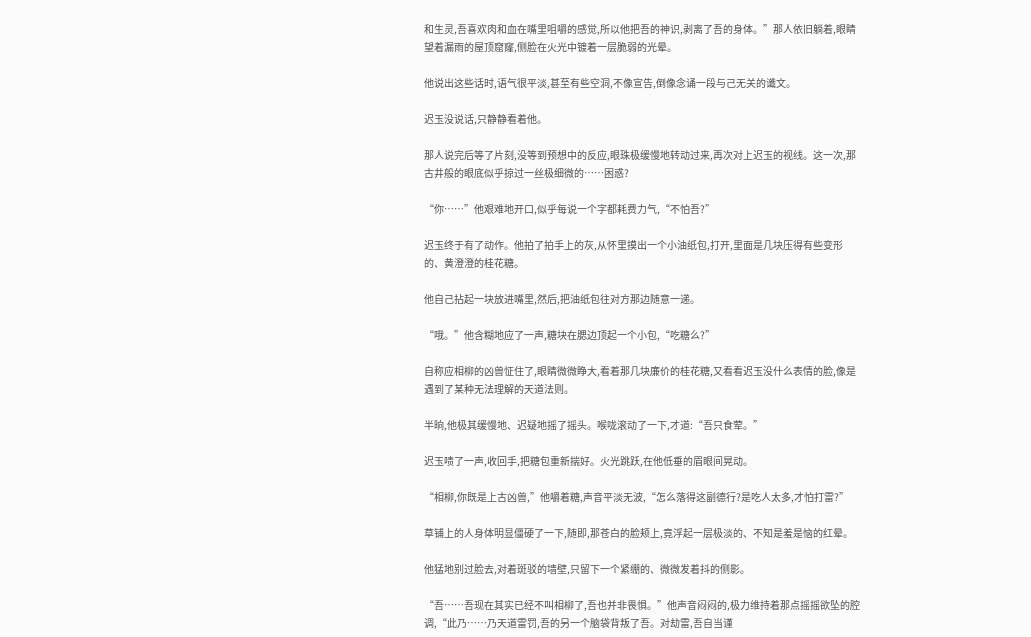和生灵,吾喜欢肉和血在嘴里咀嚼的感觉,所以他把吾的神识,剥离了吾的身体。”那人依旧躺着,眼睛望着漏雨的屋顶窟窿,侧脸在火光中镀着一层脆弱的光晕。

他说出这些话时,语气很平淡,甚至有些空洞,不像宣告,倒像念诵一段与己无关的谶文。

迟玉没说话,只静静看着他。

那人说完后等了片刻,没等到预想中的反应,眼珠极缓慢地转动过来,再次对上迟玉的视线。这一次,那古井般的眼底似乎掠过一丝极细微的……困惑?

“你……”他艰难地开口,似乎每说一个字都耗费力气,“不怕吾?”

迟玉终于有了动作。他拍了拍手上的灰,从怀里摸出一个小油纸包,打开,里面是几块压得有些变形的、黄澄澄的桂花糖。

他自己拈起一块放进嘴里,然后,把油纸包往对方那边随意一递。

“哦。”他含糊地应了一声,糖块在腮边顶起一个小包,“吃糖么?”

自称应相柳的凶兽怔住了,眼睛微微睁大,看着那几块廉价的桂花糖,又看看迟玉没什么表情的脸,像是遇到了某种无法理解的天道法则。

半晌,他极其缓慢地、迟疑地摇了摇头。喉咙滚动了一下,才道:“吾只食荤。”

迟玉啧了一声,收回手,把糖包重新揣好。火光跳跃,在他低垂的眉眼间晃动。

“相柳,你既是上古凶兽,”他嚼着糖,声音平淡无波,“怎么落得这副德行?是吃人太多,才怕打雷?”

草铺上的人身体明显僵硬了一下,随即,那苍白的脸颊上,竟浮起一层极淡的、不知是羞是恼的红晕。

他猛地别过脸去,对着斑驳的墙壁,只留下一个紧绷的、微微发着抖的侧影。

“吾……吾现在其实已经不叫相柳了,吾也并非畏惧。”他声音闷闷的,极力维持着那点摇摇欲坠的腔调,“此乃……乃天道雷罚,吾的另一个脑袋背叛了吾。对劫雷,吾自当谨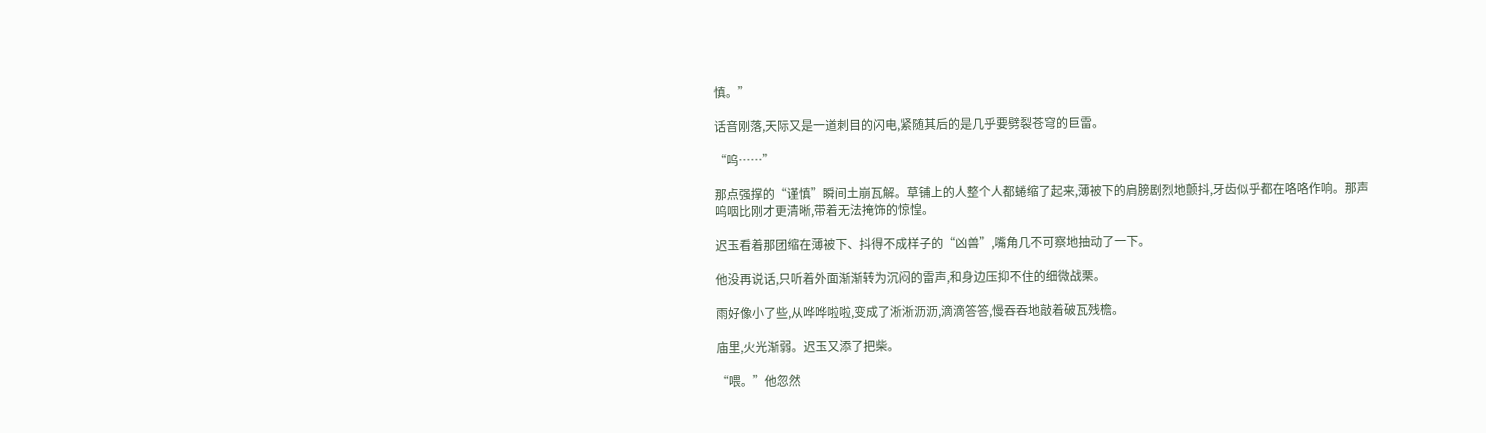慎。”

话音刚落,天际又是一道刺目的闪电,紧随其后的是几乎要劈裂苍穹的巨雷。

“呜……”

那点强撑的“谨慎”瞬间土崩瓦解。草铺上的人整个人都蜷缩了起来,薄被下的肩膀剧烈地颤抖,牙齿似乎都在咯咯作响。那声呜咽比刚才更清晰,带着无法掩饰的惊惶。

迟玉看着那团缩在薄被下、抖得不成样子的“凶兽”,嘴角几不可察地抽动了一下。

他没再说话,只听着外面渐渐转为沉闷的雷声,和身边压抑不住的细微战栗。

雨好像小了些,从哗哗啦啦,变成了淅淅沥沥,滴滴答答,慢吞吞地敲着破瓦残檐。

庙里,火光渐弱。迟玉又添了把柴。

“喂。”他忽然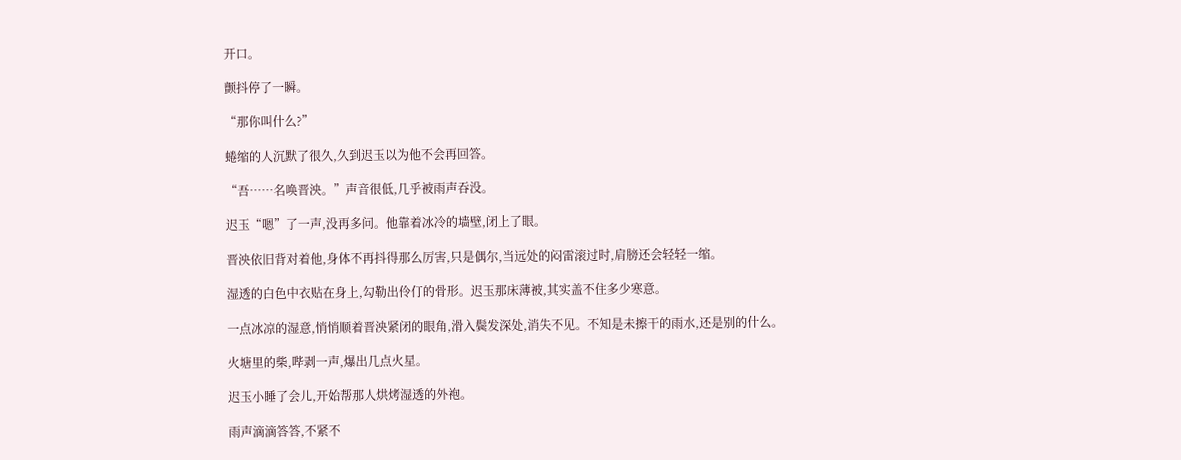开口。

颤抖停了一瞬。

“那你叫什么?”

蜷缩的人沉默了很久,久到迟玉以为他不会再回答。

“吾……名唤晋泱。”声音很低,几乎被雨声吞没。

迟玉“嗯”了一声,没再多问。他靠着冰冷的墙壁,闭上了眼。

晋泱依旧背对着他,身体不再抖得那么厉害,只是偶尔,当远处的闷雷滚过时,肩膀还会轻轻一缩。

湿透的白色中衣贴在身上,勾勒出伶仃的骨形。迟玉那床薄被,其实盖不住多少寒意。

一点冰凉的湿意,悄悄顺着晋泱紧闭的眼角,滑入鬓发深处,消失不见。不知是未擦干的雨水,还是别的什么。

火塘里的柴,哔剥一声,爆出几点火星。

迟玉小睡了会儿,开始帮那人烘烤湿透的外袍。

雨声滴滴答答,不紧不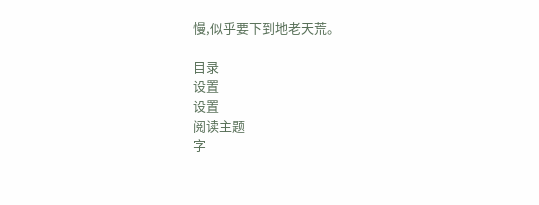慢,似乎要下到地老天荒。

目录
设置
设置
阅读主题
字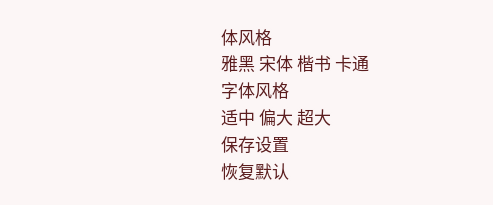体风格
雅黑 宋体 楷书 卡通
字体风格
适中 偏大 超大
保存设置
恢复默认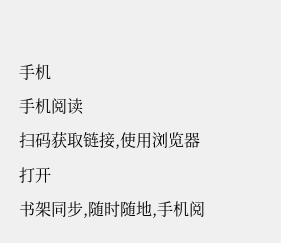手机
手机阅读
扫码获取链接,使用浏览器打开
书架同步,随时随地,手机阅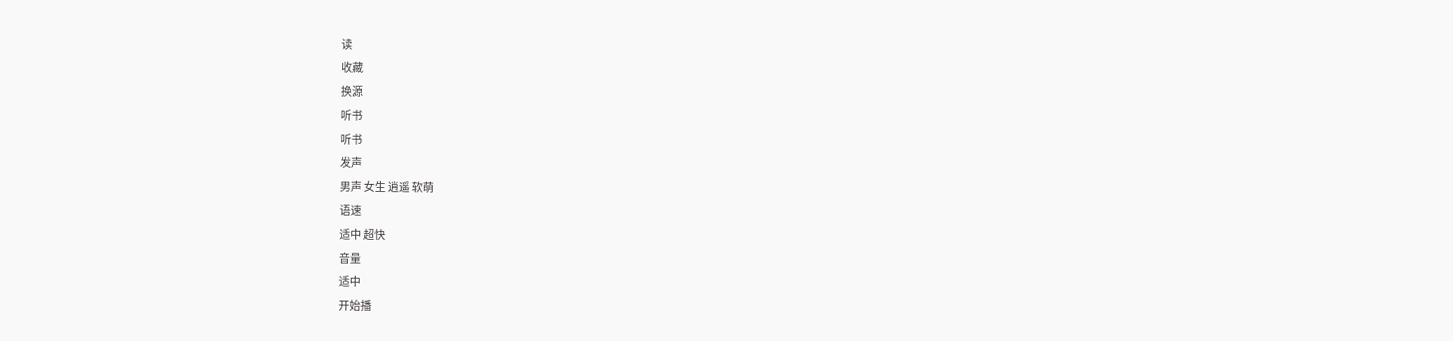读
收藏
换源
听书
听书
发声
男声 女生 逍遥 软萌
语速
适中 超快
音量
适中
开始播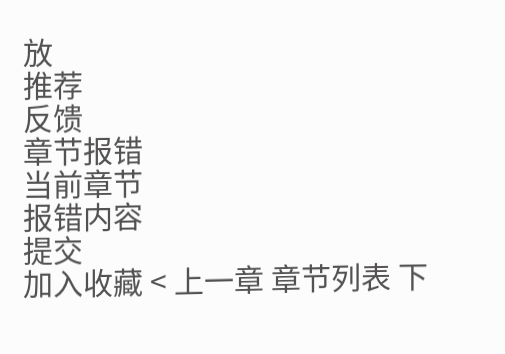放
推荐
反馈
章节报错
当前章节
报错内容
提交
加入收藏 < 上一章 章节列表 下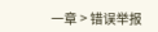一章 > 错误举报